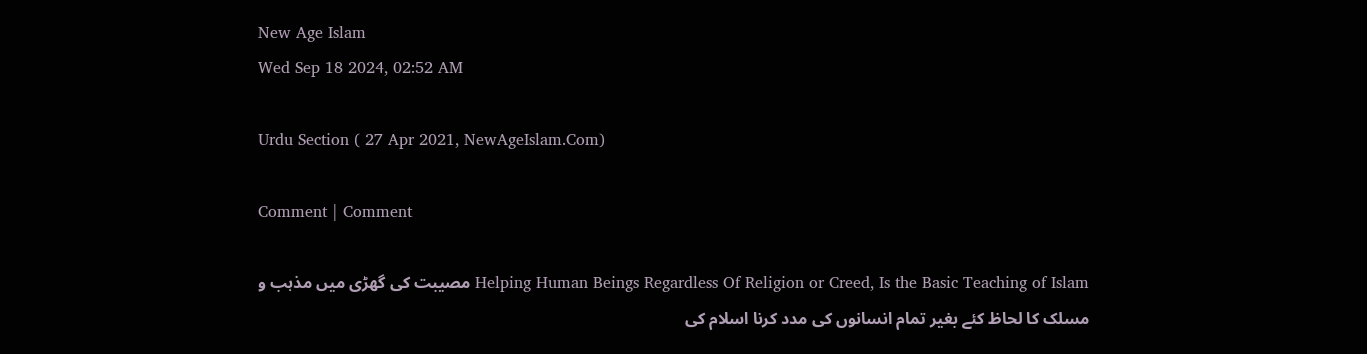New Age Islam
Wed Sep 18 2024, 02:52 AM

Urdu Section ( 27 Apr 2021, NewAgeIslam.Com)

Comment | Comment

Helping Human Beings Regardless Of Religion or Creed, Is the Basic Teaching of Islam مصیبت کی گھڑی میں مذہب و مسلک کا لحاظ کئے بغیر تمام انسانوں کی مدد کرنا اسلام کی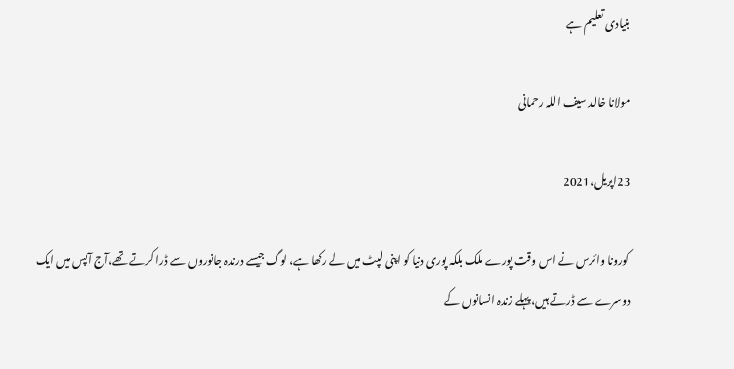بنیادی تعلیم ہے

مولانا خالد سیف اللہ رحمانی

23اپریل،2021

 کورونا وائرس نے اس وقت پورے ملک بلکہ پوری دنیا کو اپنی لپٹ میں لے رکھا ہے، لوگ جیسے درندہ جانوروں سے ڈرا کرتے تھے،آج آپس میں ایک دوسرے سے ڈرتے ہیں،پہلے زندہ انسانوں کے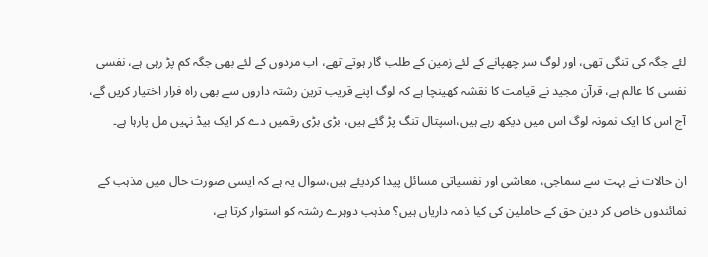لئے جگہ کی تنگی تھی، اور لوگ سر چھپانے کے لئے زمین کے طلب گار ہوتے تھے، اب مردوں کے لئے بھی جگہ کم پڑ رہی ہے، نفسی نفسی کا عالم ہے، قرآن مجید نے قیامت کا نقشہ کھینچا ہے کہ لوگ اپنے قریب ترین رشتہ داروں سے بھی راہ فرار اختیار کریں گے، آج اس کا ایک نمونہ لوگ اس میں دیکھ رہے ہیں،اسپتال تنگ پڑ گئے ہیں، بڑی بڑی رقمیں دے کر ایک بیڈ نہیں مل پارہا ہے۔

ان حالات نے بہت سے سماجی، معاشی اور نفسیاتی مسائل پیدا کردیئے ہیں،سوال یہ ہے کہ ایسی صورت حال میں مذہب کے نمائندوں خاص کر دین حق کے حاملین کی کیا ذمہ داریاں ہیں؟ مذہب دوہرے رشتہ کو استوار کرتا ہے،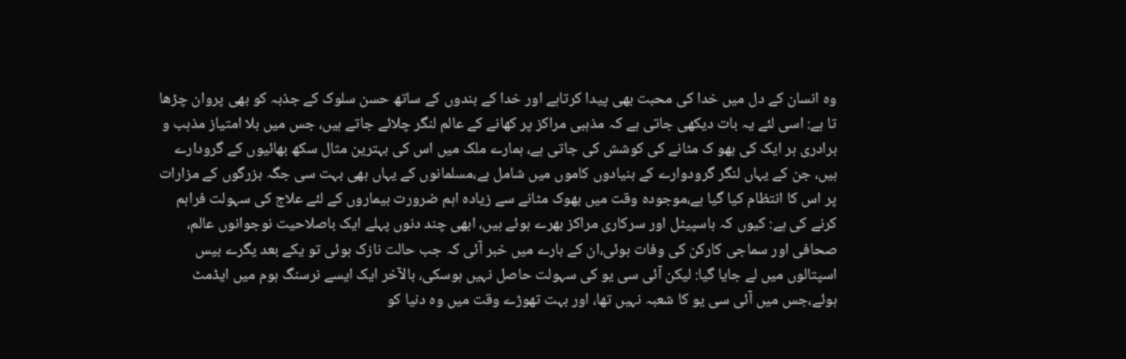وہ انسان کے دل میں خدا کی محبت بھی پیدا کرتاہے اور خدا کے بندوں کے ساتھ حسن سلوک کے جذبہ کو بھی پروان چڑھا تا ہے: اسی لئے یہ بات دیکھی جاتی ہے کہ مذہبی مراکز پر کھانے کے عالم لنگر چلائے جاتے ہیں، جس میں بلا امتیاز مذہب و برادری ہر ایک کی بھو ک مٹانے کی کوشش کی جاتی ہے، ہمارے ملک میں اس کی بہترین مثال سکھ بھائیوں کے گرودارے ہیں، جن کے یہاں لنگر گرودوارے کے بنیادوں کاموں میں شامل ہے،مسلمانوں کے یہاں بھی بہت سی جگہ بزرگوں کے مزارات پر اس کا انتظام کیا گیا ہے،موجودہ وقت میں بھوک مٹانے سے زیادہ اہم ضرورت بیماروں کے لئے علاج کی سہولت فراہم کرنے کی ہے: کیوں کہ ہاسپیٹل اور سرکاری مراکز بھرے ہوئے ہیں، ابھی چند دنوں پہلے ایک باصلاحیت نوجوانوں عالم، صحافی اور سماجی کارکن کی وفات ہوئی،ان کے بارے میں خبر آئی کہ جب حالت نازک ہوئی تو یکے بعد یگرے بیس اسپتالوں میں لے جایا گیا: لیکن آئی سی یو کی سہولت حاصل نہیں ہوسکی، بالآخر ایک ایسے نرسنگ ہوم میں ایڈمٹ ہوئے،جس میں آئی سی یو کا شعبہ نہیں تھا، اور بہت تھوڑے وقت میں وہ دنیا کو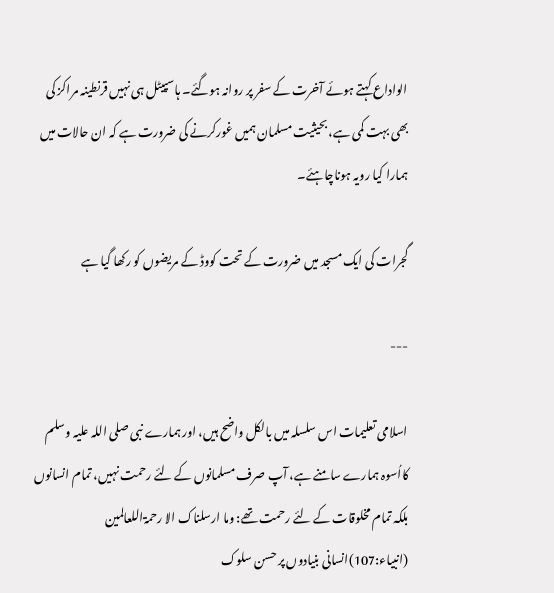الواداع کہتے ہوئے آخرت کے سفر پر روانہ ہوگئے۔ ہاسپیٹل ہی نہیں قرنطینہ مراکز کی بھی بہت کمی ہے، بحیثیت مسلمان ہمیں غورکرنے کی ضرورت ہے کہ ان حالات میں ہمارا کیا رویہ ہوناچاہئے۔

گجرات کی ایک مسجد میں ضرورت کے تحت کووڈ کے مریضوں کو رکھا گیا ہے

---

اسلامی تعلیمات اس سلسلہ میں بالکل واضح ہیں، اور ہمارے نبی صلی اللہ علیہ وسلم کااُسوہ ہمارے سامنے ہے، آپ صرف مسلمانوں کے لئے رحمت نہیں، تمام انسانوں بلکہ تمام مخلوقات کے لئے رحمت تھے: وما ارسلناک الا رحمۃاللعالمین (انبیاء:107)انسانی بنیادوں پر حسن سلوک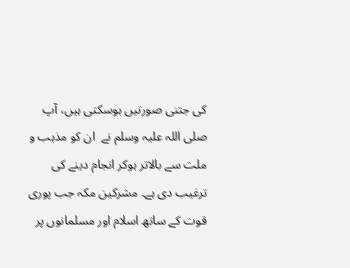کی جتنی صورتیں ہوسکتی ہیں، آپ صلی اللہ علیہ وسلم نے  ان کو مذہب و ملت سے بالاتر ہوکر انجام دینے کی ترغیب دی ہے۔ مشرکین مکہ جب پوری قوت کے ساتھ اسلام اور مسلمانوں پر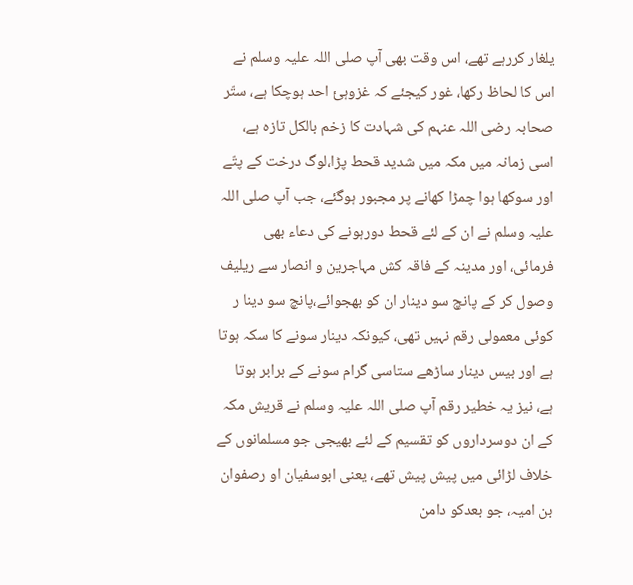یلغار کررہے تھے، اس وقت بھی آپ صلی اللہ علیہ وسلم نے اس کا لحاظ رکھا، غور کیجئے کہ غزوہئ احد ہوچکا ہے، ستّر صحابہ رضی اللہ عنہم کی شہادت کا زخم بالکل تازہ ہے، اسی زمانہ میں مکہ میں شدید قحط پڑا،لوگ درخت کے پتّے اور سوکھا ہوا چمڑا کھانے پر مجبور ہوگئے، جب آپ صلی اللہ علیہ وسلم نے ان کے لئے قحط دورہونے کی دعاء بھی فرمائی، اور مدینہ کے فاقہ کش مہاجرین و انصار سے ریلیف وصول کر کے پانچ سو دینار ان کو بھجوائے،پانچ سو دینا ر کوئی معمولی رقم نہیں تھی، کیونکہ دینار سونے کا سکہ ہوتا ہے اور بیس دینار ساڑھے ستاسی گرام سونے کے برابر ہوتا ہے، نیز یہ خطیر رقم آپ صلی اللہ علیہ وسلم نے قریش مکہ کے ان دوسرداروں کو تقسیم کے لئے بھیجی جو مسلمانوں کے خلاف لڑائی میں پیش پیش تھے، یعنی ابوسفیان او رصفوان بن امیہ، جو بعدکو دامن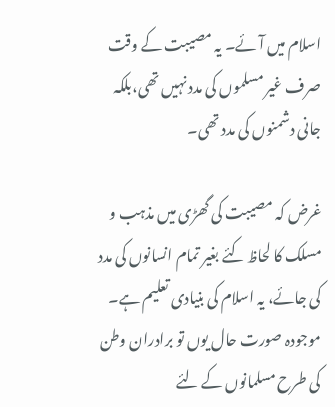اسلام میں آئے۔ یہ مصیبت کے وقت صرف غیر مسلموں کی مدد نہیں تھی،بلکہ جانی دشمنوں کی مدد تھی۔

غرض کہ مصیبت کی گھڑی میں مذہب و مسلک کا لحاظ کئے بغیر تمام انسانوں کی مدد کی جائے، یہ اسلام کی بنیادی تعلیم ہے۔ موجودہ صورت حال یوں تو برادران وطن کی طرح مسلمانوں کے لئے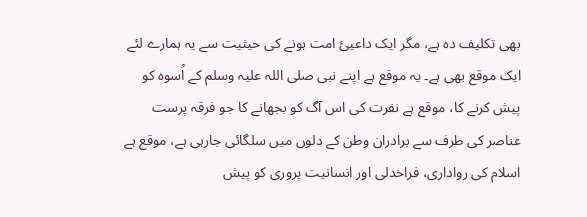بھی تکلیف دہ ہے، مگر ایک داعیئ امت ہونے کی حیثیت سے یہ ہمارے لئے ایک موقع بھی ہے۔ یہ موقع ہے اپنے نبی صلی اللہ علیہ وسلم کے اُسوہ کو پیش کرنے کا، موقع ہے نفرت کی اس آگ کو بجھانے کا جو فرقہ پرست عناصر کی طرف سے برادران وطن کے دلوں میں سلگائی جارہی ہے، موقع ہے اسلام کی رواداری، فراخدلی اور انسانیت پروری کو پیش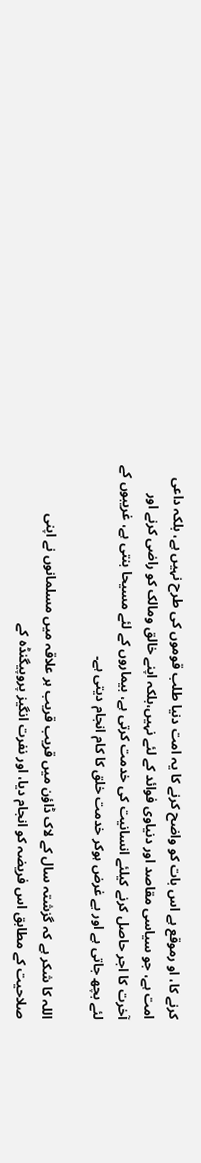کرنے کا، او رموقع ہے اس بات کو واضح کرنے کا یہ امت دنیا طلب قوموں کی طرح نہیں ہے، بلکہ داعی امت ہے، جو سیاسی مقاصد اور دنیاوی فوائد کے لئے نہیں،بلکہ اپنے خالق ومالک کو راضی کرنے اور آخرت کا اجر حاصل کرنے کیلئے انسانیت کی خدمت کرتی ہے، بیماروں کے لئے مسیحا بنتی ہے، غریبوں کے لئے بچھ جاتی ہے اور بے غرض ہوکر خدمت خلق کا کام انجام دیتی ہے۔

اللہ کا شکر ہے کہ گزشتہ سال کے لاک ڈاؤن میں قریب قریب ہر علاقہ میں مسلمانوں نے اپنی صلاحیت کے مطابق اس فریضہ کو انجام دیا، اور نفرت انگیز پروپیگنڈہ کے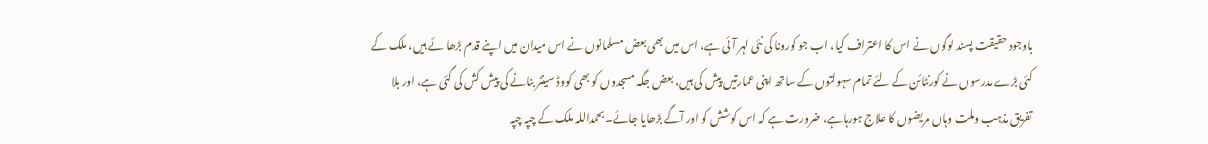باوجود حقیقت پسند لوگوں نے اس کا اعتراف کیا، اب جو کورونا کی نئی لہر آئی ہے، اس میں بھی بعض مسلمانوں نے اس میدان میں اپنے قدم بڑھا ئے ہیں، ملک کے کئی بڑے مدرسوں نے کورنٹائن کے لئے تمام سہولتوں کے ساتھ اپنی عمارتیں پیش کی ہیں، بعض جگہ مسجدوں کو بھی کووڈ سینٹر بنانے کی پیش کش کی گئی ہے، اور بلا تفریق مذہب وملت وہاں مریضوں کا علاج ہورہاہے، ضرورت ہے کہ اس کوشش کو اور آگے بڑھایا جائے۔بحمداللہ ملک کے چپہ چپہ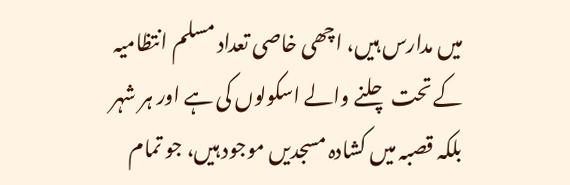میں مدارس ہیں، اچھی خاصی تعداد مسلم انتظامیہ کے تحت چلنے والے اسکولوں کی ہے اور ہر شہر بلکہ قصبہ میں کشادہ مسجدیں موجود ہیں، جو تمام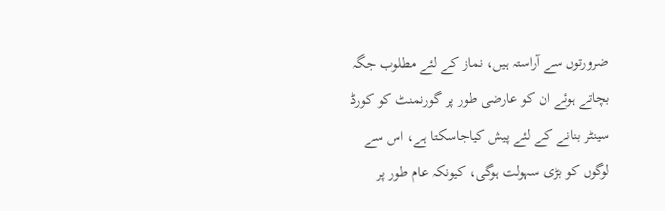ضرورتوں سے آراستہ ہیں، نماز کے لئے مطلوب جگہ بچاتے ہوئے ان کو عارضی طور پر گورنمنٹ کو کورڈ سینٹر بنانے کے لئے پیش کیاجاسکتا ہے، اس سے لوگوں کو بڑی سہولت ہوگی، کیونکہ عام طور پر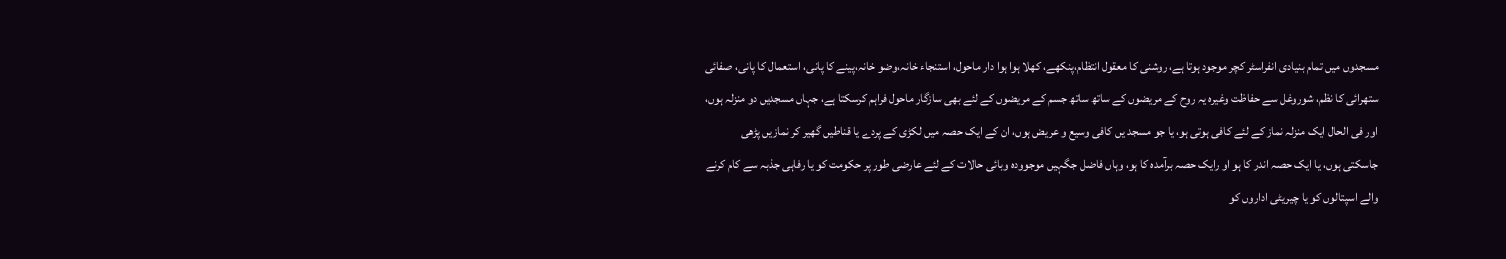مسجدوں میں تمام بنیادی انفراسٹر کچر موجود ہوتا ہے، روشنی کا معقول انتظام،پنکھے، کھلا ہوا ہوا دار ماحول، استنجاء خانہ،وضو خانہ،پینے کا پانی، استعمال کا پانی، صفائی ستھرائی کا نظم، شوروغل سے حفاظت وغیرہ یہ روح کے مریضوں کے ساتھ ساتھ جسم کے مریضوں کے لئے بھی سازگار ماحول فراہم کرسکتا ہے، جہاں مسجدیں دو منزلہ ہوں، اور فی الحال ایک منزلہ نماز کے لئے کافی ہوتی ہو، یا جو مسجد یں کافی وسیع و عریض ہوں، ان کے ایک حصہ میں لکڑی کے پردے یا قناطیں گھیر کر نمازیں پڑھی جاسکتی ہوں، یا ایک حصہ اندر کا ہو او رایک حصہ برآمدہ کا ہو، وہاں فاضل جگہیں موجوودہ وبائی حالات کے لئے عارضی طور پر حکومت کو یا رفاہی جذبہ سے کام کرنے والے اسپتالوں کو یا چیریٹی اداروں کو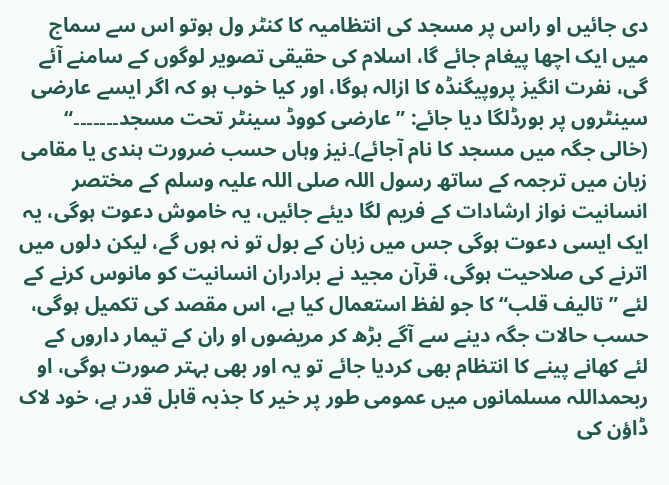دی جائیں او راس پر مسجد کی انتظامیہ کا کنٹر ول ہوتو اس سے سماج میں ایک اچھا پیغام جائے گا، اسلام کی حقیقی تصویر لوگوں کے سامنے آئے گی، نفرت انگیز پروپیگنڈہ کا ازالہ ہوگا، اور کیا خوب ہو کہ اگر ایسے عارضی سینٹروں پر بورڈلگا دیا جائے: ”عارضی کووڈ سینٹر تحت مسجد۔۔۔۔۔۔۔“ (خالی جگہ میں مسجد کا نام آجائے)۔نیز وہاں حسب ضرورت ہندی یا مقامی زبان میں ترجمہ کے ساتھ رسول اللہ صلی اللہ علیہ وسلم کے مختصر انسانیت نواز ارشادات کے فریم لگا دیئے جائیں، یہ خاموش دعوت ہوگی، یہ ایک ایسی دعوت ہوگی جس میں زبان کے بول تو نہ ہوں گے، لیکن دلوں میں اترنے کی صلاحیت ہوگی، قرآن مجید نے برادران انسانیت کو مانوس کرنے کے لئے ”تالیف قلب“ کا جو لفظ استعمال کیا ہے، اس مقصد کی تکمیل ہوگی، حسب حالات جگہ دینے سے آگے بڑھ کر مریضوں او ران کے تیمار داروں کے لئے کھانے پینے کا انتظام بھی کردیا جائے تو یہ اور بھی بہتر صورت ہوگی، او ربحمداللہ مسلمانوں میں عمومی طور پر خیر کا جذبہ قابل قدر ہے، خود لاک ڈاؤن کی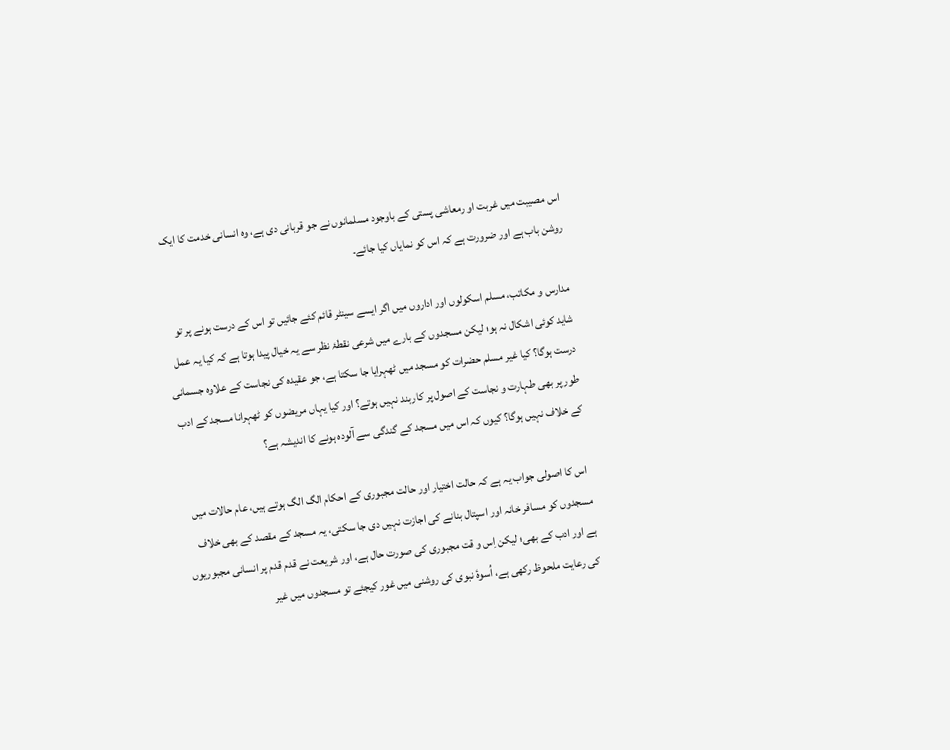اس مصیبت میں غربت او رمعاشی پستی کے باوجود مسلمانوں نے جو قربانی دی ہے، وہ انسانی خدمت کا ایک روشن باب ہے اور ضرورت ہے کہ اس کو نمایاں کیا جائے۔

مدارس و مکاتب، مسلم اسکولوں اور اداروں میں اگر ایسے سینٹر قائم کئے جائیں تو اس کے درست ہونے پر تو شاید کوئی اشکال نہ ہو؛ لیکن مسجدوں کے بارے میں شرعی نقطۂ نظر سے یہ خیال پیدا ہوتا ہے کہ کیا یہ عمل درست ہوگا؟ کیا غیر مسلم حضرات کو مسجد میں ٹھہرایا جا سکتا ہے، جو عقیدہ کی نجاست کے علاوہ جسمانی طور پر بھی طہارت و نجاست کے اصول پر کاربند نہیں ہوتے؟ اور کیا یہاں مریضوں کو ٹھہرانا مسجد کے ادب کے خلاف نہیں ہوگا؟ کیوں کہ اس میں مسجد کے گندگی سے آلودہ ہونے کا اندیشہ ہے؟

 اس کا اصولی جواب یہ ہے کہ حالت اختیار اور حالت مجبوری کے احکام الگ الگ ہوتے ہیں، عام حالات میں مسجدوں کو مسافر خانہ اور اسپتال بنانے کی اجازت نہیں دی جا سکتی، یہ مسجد کے مقصد کے بھی خلاف ہے اور ادب کے بھی؛ لیکن اِس و قت مجبوری کی صورت حال ہے، اور شریعت نے قدم قدم پر انسانی مجبوریوں کی رعایت ملحوظ رکھی ہے، اُسوۂ نبوی کی روشنی میں غور کیجئے تو مسجدوں میں غیر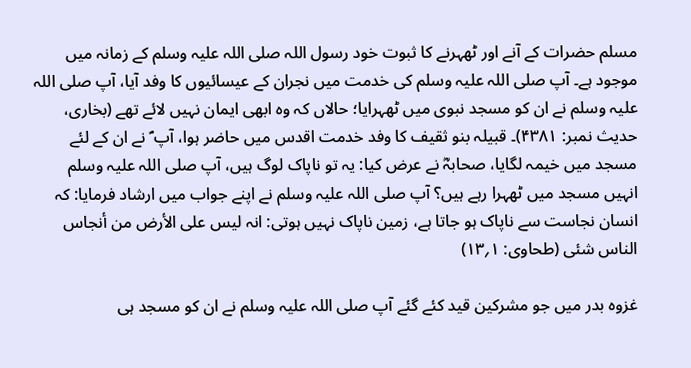مسلم حضرات کے آنے اور ٹھہرنے کا ثبوت خود رسول اللہ صلی اللہ علیہ وسلم کے زمانہ میں موجود ہے۔ آپ صلی اللہ علیہ وسلم کی خدمت میں نجران کے عیسائیوں کا وفد آیا، آپ صلی اللہ علیہ وسلم نے ان کو مسجد نبوی میں ٹھہرایا؛ حالاں کہ وہ ابھی ایمان نہیں لائے تھے (بخاری، حدیث نمبر: ۴۳۸۱)۔ قبیلہ بنو ثقیف کا وفد خدمت اقدس میں حاضر ہوا، آپ ؐ نے ان کے لئے مسجد میں خیمہ لگایا، صحابہؓ نے عرض کیا: یہ تو ناپاک لوگ ہیں، آپ صلی اللہ علیہ وسلم انہیں مسجد میں ٹھہرا رہے ہیں؟ آپ صلی اللہ علیہ وسلم نے اپنے جواب میں ارشاد فرمایا: کہ انسان نجاست سے ناپاک ہو جاتا ہے، زمین ناپاک نہیں ہوتی: انہ لیس علی الأرض من أنجاس الناس شئی (طحاوی: ۱؍۱۳)

غزوہ بدر میں جو مشرکین قید کئے گئے آپ صلی اللہ علیہ وسلم نے ان کو مسجد ہی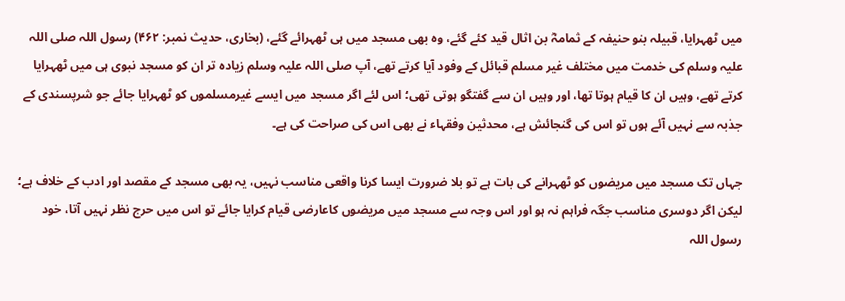میں ٹھہرایا، قبیلہ بنو حنیفہ کے ثمامہؓ بن اثال قید کئے گئے، وہ بھی مسجد میں ہی ٹھہرائے گئے، (بخاری، حدیث نمبر: ۴۶۲) رسول اللہ صلی اللہ علیہ وسلم کی خدمت میں مختلف غیر مسلم قبائل کے وفود آیا کرتے تھے، آپ صلی اللہ علیہ وسلم زیادہ تر ان کو مسجد نبوی ہی میں ٹھہرایا کرتے تھے، وہیں ان کا قیام ہوتا تھا، اور وہیں ان سے گفتگو ہوتی تھی؛ اس لئے اگر مسجد میں ایسے غیرمسلموں کو ٹھہرایا جائے جو شرپسندی کے جذبہ سے نہیں آئے ہوں تو اس کی گنجائش ہے، محدثین وفقہاء نے بھی اس کی صراحت کی ہے۔

جہاں تک مسجد میں مریضوں کو ٹھہرانے کی بات ہے تو بلا ضرورت ایسا کرنا واقعی مناسب نہیں، یہ بھی مسجد کے مقصد اور ادب کے خلاف ہے؛ لیکن اگر دوسری مناسب جگہ فراہم نہ ہو اور اس وجہ سے مسجد میں مریضوں کاعارضی قیام کرایا جائے تو اس میں حرج نظر نہیں آتا، خود رسول اللہ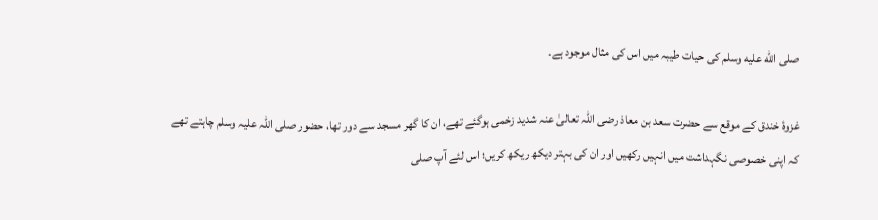صلى الله عليه وسلم کی حیات طیبہ میں اس کی مثال موجود ہے۔

غزوۂ خندق کے موقع سے حضرت سعد بن معاذ رضی اللہ تعالیٰ عنہ شدید زخمی ہوگئے تھے، ان کا گھر مسجد سے دور تھا، حضور صلی اللہ علیہ وسلم چاہتے تھے کہ اپنی خصوصی نگہداشت میں انہیں رکھیں اور ان کی بہتر دیکھ ریکھ کریں؛ اس لئے آپ صلی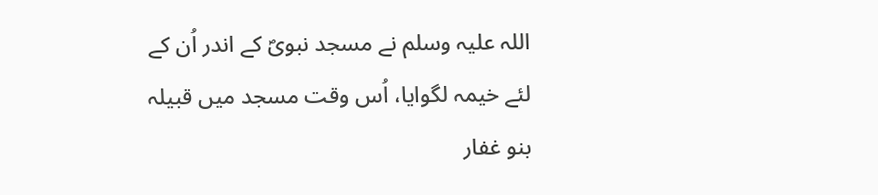اللہ علیہ وسلم نے مسجد نبویؐ کے اندر اُن کے لئے خیمہ لگوایا، اُس وقت مسجد میں قبیلہ بنو غفار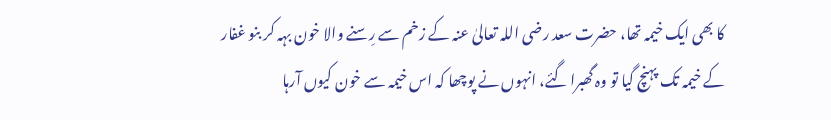کا بھی ایک خیمہ تھا، حضرت سعد رضی اللہ تعالیٰ عنہ کے زخم سے رِسنے والا خون بہہ کر بنو غفار کے خیمہ تک پہنچ گیا تو وہ گھبرا گئے، انہوں نے پوچھا کہ اس خیمہ سے خون کیوں آرہا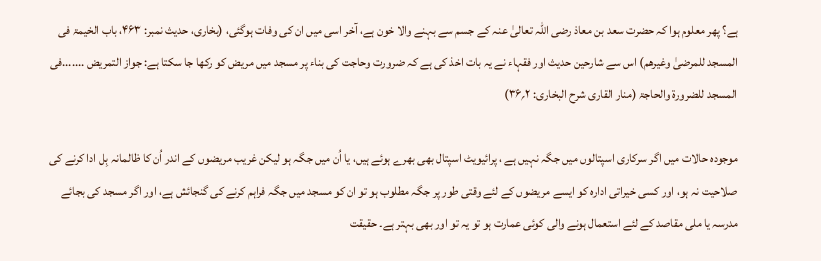ہے؟ پھر معلوم ہوا کہ حضرت سعد بن معاذ رضی اللہ تعالیٰ عنہ کے جسم سے بہنے والا خون ہے، آخر اسی میں ان کی وفات ہوگئی، (بخاری، حدیث نمبر: ۴۶۳، باب الخیمۃ فی المسجد للمرضیٰ وغیرھم) اس سے شارحین حدیث اور فقہاء نے یہ بات اخذ کی ہے کہ ضرورت وحاجت کی بناء پر مسجد میں مریض کو رکھا جا سکتا ہے: جواز التمریض .......فی المسجد للضرورۃ والحاجۃ (منار القاری شرح البخاری: ۲؍۳۶)

موجودہ حالات میں اگر سرکاری اسپتالوں میں جگہ نہیں ہے ، پرائیویٹ اسپتال بھی بھرے ہوئے ہیں، یا اُن میں جگہ ہو لیکن غریب مریضوں کے اندر اُن کا ظالمانہ بِل ادا کرنے کی صلاحیت نہ ہو، اور کسی خیراتی ادارہ کو ایسے مریضوں کے لئے وقتی طور پر جگہ مطلوب ہو تو ان کو مسجد میں جگہ فراہم کرنے کی گنجائش ہے، اور اگر مسجد کی بجائے مدرسہ یا ملی مقاصد کے لئے استعمال ہونے والی کوئی عمارت ہو تو یہ تو اور بھی بہتر ہے۔ حقیقت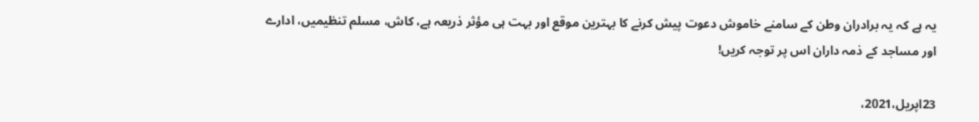یہ ہے کہ یہ برادران وطن کے سامنے خاموش دعوت پیش کرنے کا بہترین موقع اور بہت ہی مؤثر ذریعہ ہے، کاش، مسلم تنظیمیں، ادارے اور مساجد کے ذمہ داران اس پر توجہ کریں!

23اپریل،2021،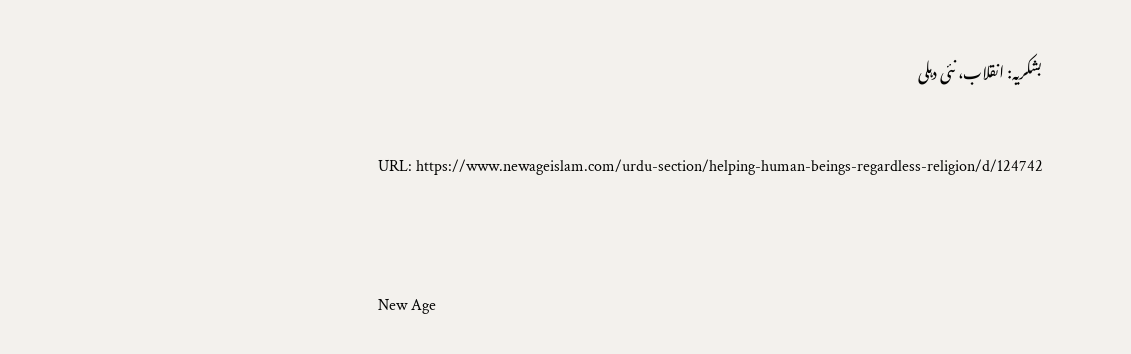بشکریہ: انقلاب، نئی دہلی

URL: https://www.newageislam.com/urdu-section/helping-human-beings-regardless-religion/d/124742


New Age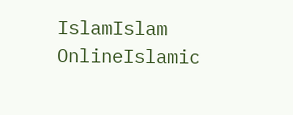IslamIslam OnlineIslamic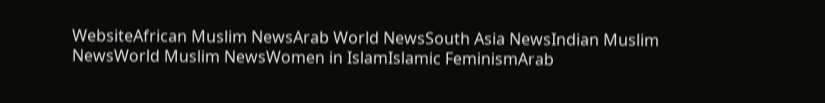WebsiteAfrican Muslim NewsArab World NewsSouth Asia NewsIndian Muslim NewsWorld Muslim NewsWomen in IslamIslamic FeminismArab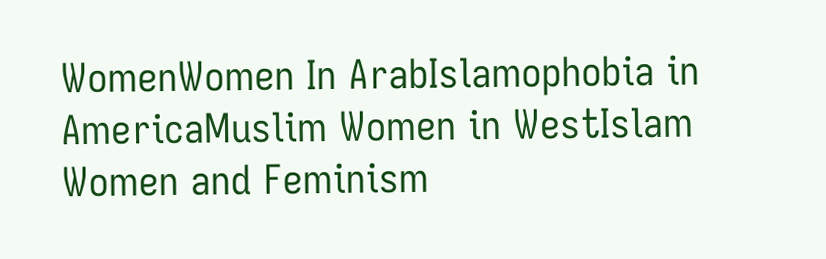WomenWomen In ArabIslamophobia in AmericaMuslim Women in WestIslam Women and Feminism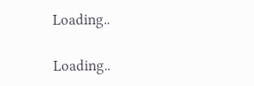Loading..

Loading..